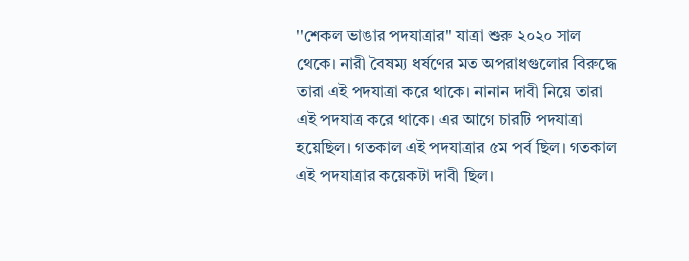''শেকল ভাঙার পদযাত্রার'' যাত্রা শুরু ২০২০ সাল থেকে। নারী বৈষম্য ধর্ষণের মত অপরাধগুলোর বিরুদ্ধে তারা এই পদযাত্রা করে থাকে। নানান দাবী নিয়ে তারা এই পদযাত্র করে থাকে। এর আগে চারটি পদযাত্রা হয়েছিল। গতকাল এই পদযাত্রার ৫ম পর্ব ছিল। গতকাল এই পদযাত্রার কয়েকটা দাবী ছিল।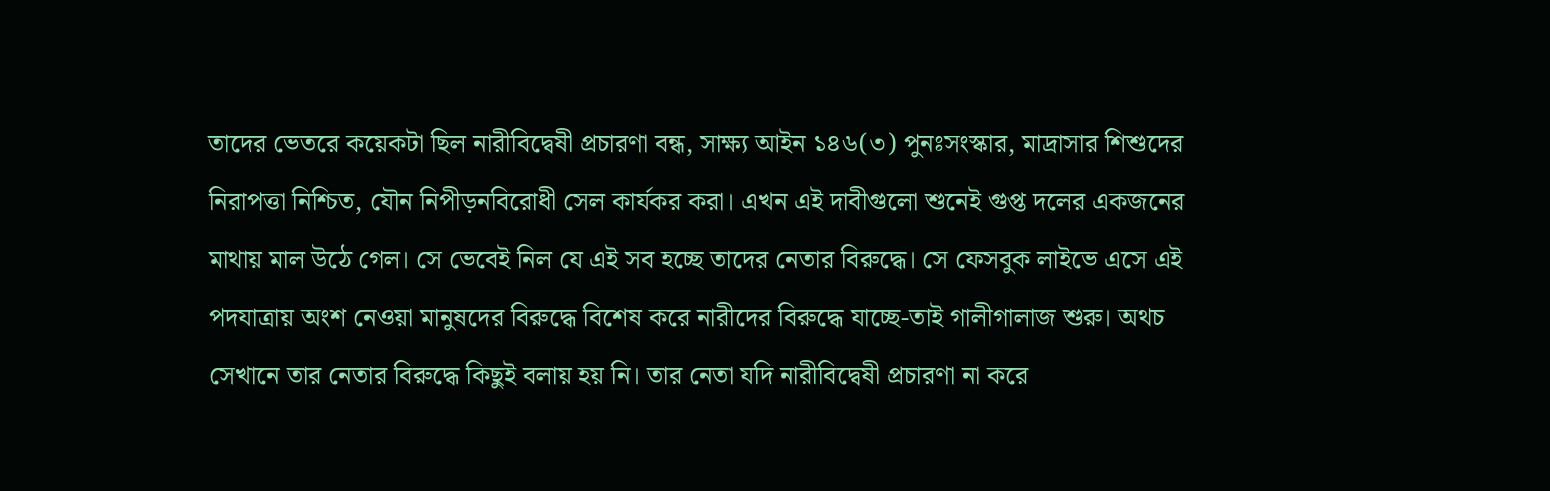তাদের ভেতরে কয়েকটা ছিল নারীবিদ্বেষী প্রচারণা বন্ধ, সাক্ষ্য আইন ১৪৬(৩) পুনঃসংস্কার, মাদ্রাসার শিশুদের নিরাপত্তা নিশ্চিত, যৌন নিপীড়নবিরোধী সেল কার্যকর করা। এখন এই দাবীগুলো শুনেই গুপ্ত দলের একজনের মাথায় মাল উঠে গেল। সে ভেবেই নিল যে এই সব হচ্ছে তাদের নেতার বিরুদ্ধে। সে ফেসবুক লাইভে এসে এই পদযাত্রায় অংশ নেওয়া মানুষদের বিরুদ্ধে বিশেষ করে নারীদের বিরুদ্ধে যাচ্ছে-তাই গালীগালাজ শুরু। অথচ সেখানে তার নেতার বিরুদ্ধে কিছুই বলায় হয় নি। তার নেতা যদি নারীবিদ্বেষী প্রচারণা না করে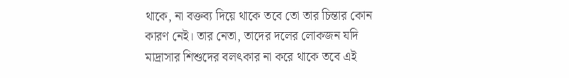থাকে, না বক্তব্য দিয়ে থাকে তবে তো তার চিন্তার কোন কারণ নেই। তার নেতা, তাদের দলের লোকজন যদি মাদ্রাসার শিশুদের বলৎকার না করে থাকে তবে এই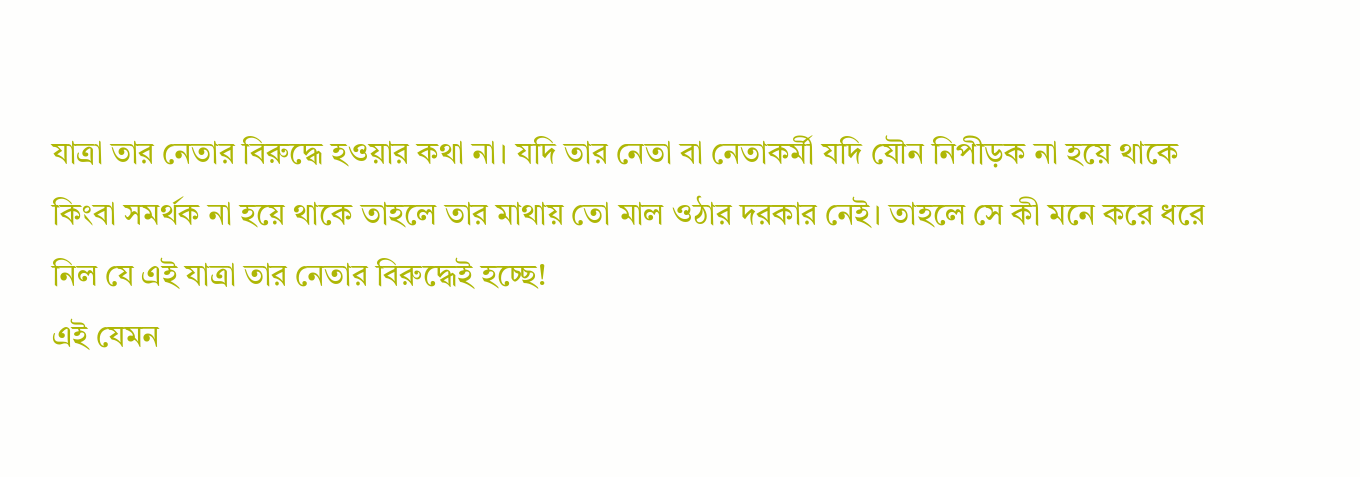যাত্রা তার নেতার বিরুদ্ধে হওয়ার কথা না। যদি তার নেতা বা নেতাকর্মী যদি যৌন নিপীড়ক না হয়ে থাকে কিংবা সমর্থক না হয়ে থাকে তাহলে তার মাথায় তো মাল ওঠার দরকার নেই। তাহলে সে কী মনে করে ধরে নিল যে এই যাত্রা তার নেতার বিরুদ্ধেই হচ্ছে!
এই যেমন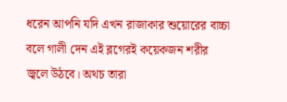ধরেন আপনি যদি এখন রাজাকার শুয়োরের বাচ্চা বলে গালী দেন এই ব্লগেরই কয়েকজন শরীর জ্বলে উঠবে। অথচ তারা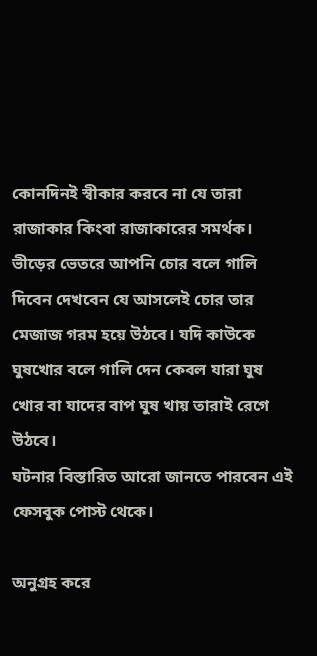কোনদিনই স্বীকার করবে না যে তারা রাজাকার কিংবা রাজাকারের সমর্থক। ভীড়ের ভেতরে আপনি চোর বলে গালি দিবেন দেখবেন যে আসলেই চোর তার মেজাজ গরম হয়ে উঠবে। যদি কাউকে ঘুষখোর বলে গালি দেন কেবল যারা ঘুষ খোর বা যাদের বাপ ঘুষ খায় তারাই রেগে উঠবে।
ঘটনার বিস্তারিত আরো জানতে পারবেন এই ফেসবুক পোস্ট থেকে।

অনুগ্রহ করে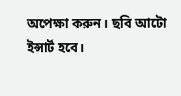অপেক্ষা করুন। ছবি আটো ইন্সার্ট হবে।